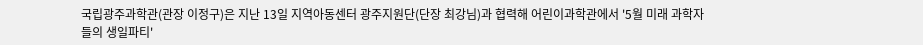국립광주과학관(관장 이정구)은 지난 13일 지역아동센터 광주지원단(단장 최강님)과 협력해 어린이과학관에서 '5월 미래 과학자들의 생일파티'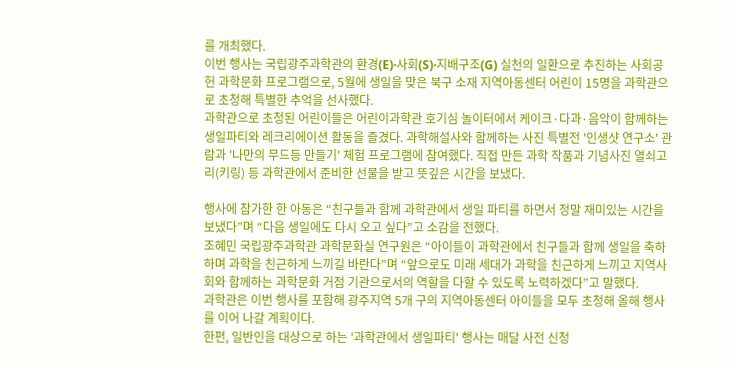를 개최했다.
이번 행사는 국립광주과학관의 환경(E)·사회(S)·지배구조(G) 실천의 일환으로 추진하는 사회공헌 과학문화 프로그램으로, 5월에 생일을 맞은 북구 소재 지역아동센터 어린이 15명을 과학관으로 초청해 특별한 추억을 선사했다.
과학관으로 초청된 어린이들은 어린이과학관 호기심 놀이터에서 케이크·다과·음악이 함께하는 생일파티와 레크리에이션 활동을 즐겼다. 과학해설사와 함께하는 사진 특별전 '인생샷 연구소' 관람과 '나만의 무드등 만들기' 체험 프로그램에 참여했다. 직접 만든 과학 작품과 기념사진 열쇠고리(키링) 등 과학관에서 준비한 선물을 받고 뜻깊은 시간을 보냈다.

행사에 참가한 한 아동은 “친구들과 함께 과학관에서 생일 파티를 하면서 정말 재미있는 시간을 보냈다”며 “다음 생일에도 다시 오고 싶다”고 소감을 전했다.
조혜민 국립광주과학관 과학문화실 연구원은 “아이들이 과학관에서 친구들과 함께 생일을 축하하며 과학을 친근하게 느끼길 바란다”며 “앞으로도 미래 세대가 과학을 친근하게 느끼고 지역사회와 함께하는 과학문화 거점 기관으로서의 역할을 다할 수 있도록 노력하겠다”고 말했다.
과학관은 이번 행사를 포함해 광주지역 5개 구의 지역아동센터 아이들을 모두 초청해 올해 행사를 이어 나갈 계획이다.
한편, 일반인을 대상으로 하는 '과학관에서 생일파티' 행사는 매달 사전 신청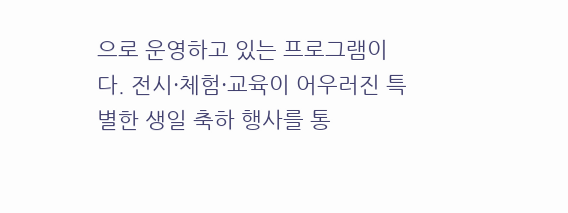으로 운영하고 있는 프로그램이다. 전시·체험·교육이 어우러진 특별한 생일 축하 행사를 통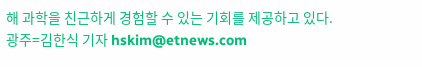해 과학을 친근하게 경험할 수 있는 기회를 제공하고 있다.
광주=김한식 기자 hskim@etnews.com